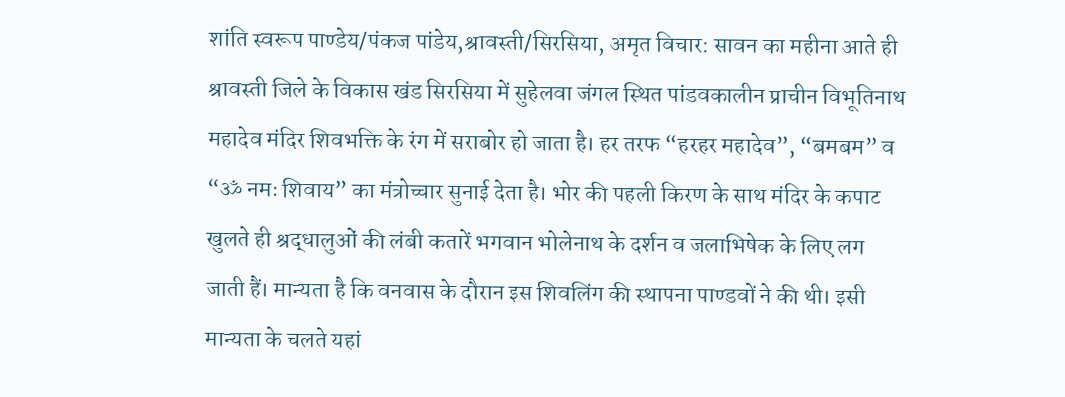शांति स्वरूप पाण्डेय/पंकज पांडेय,श्रावस्ती/सिरसिया, अमृत विचार: सावन का महीना आते ही श्रावस्ती जिले के विकास खंड सिरसिया में सुहेलवा जंगल स्थित पांडवकालीन प्राचीन विभूतिनाथ महादेव मंदिर शिवभक्ति के रंग में सराबोर हो जाता है। हर तरफ “हरहर महादेव”, “बमबम” व “ॐ नमः शिवाय” का मंत्रोच्चार सुनाई देता है। भोर की पहली किरण के साथ मंदिर के कपाट खुलते ही श्रद्धालुओं की लंबी कतारें भगवान भोलेनाथ के दर्शन व जलाभिषेक के लिए लग जाती हैं। मान्यता है कि वनवास के दौरान इस शिवलिंग की स्थापना पाण्डवों ने की थी। इसी मान्यता के चलते यहां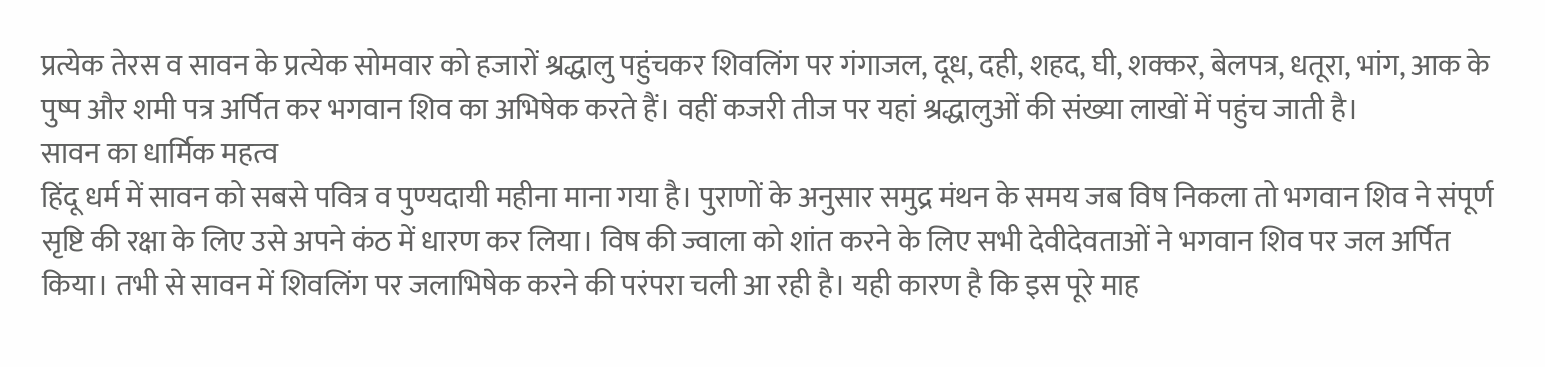प्रत्येक तेरस व सावन के प्रत्येक सोमवार को हजारों श्रद्धालु पहुंचकर शिवलिंग पर गंगाजल, दूध, दही, शहद, घी, शक्कर, बेलपत्र, धतूरा, भांग, आक के पुष्प और शमी पत्र अर्पित कर भगवान शिव का अभिषेक करते हैं। वहीं कजरी तीज पर यहां श्रद्धालुओं की संख्या लाखों में पहुंच जाती है।
सावन का धार्मिक महत्व
हिंदू धर्म में सावन को सबसे पवित्र व पुण्यदायी महीना माना गया है। पुराणों के अनुसार समुद्र मंथन के समय जब विष निकला तो भगवान शिव ने संपूर्ण सृष्टि की रक्षा के लिए उसे अपने कंठ में धारण कर लिया। विष की ज्वाला को शांत करने के लिए सभी देवीदेवताओं ने भगवान शिव पर जल अर्पित किया। तभी से सावन में शिवलिंग पर जलाभिषेक करने की परंपरा चली आ रही है। यही कारण है कि इस पूरे माह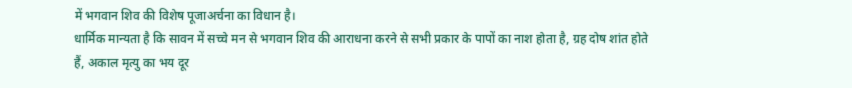में भगवान शिव की विशेष पूजाअर्चना का विधान है।
धार्मिक मान्यता है कि सावन में सच्चे मन से भगवान शिव की आराधना करने से सभी प्रकार के पापों का नाश होता है, ग्रह दोष शांत होते हैं, अकाल मृत्यु का भय दूर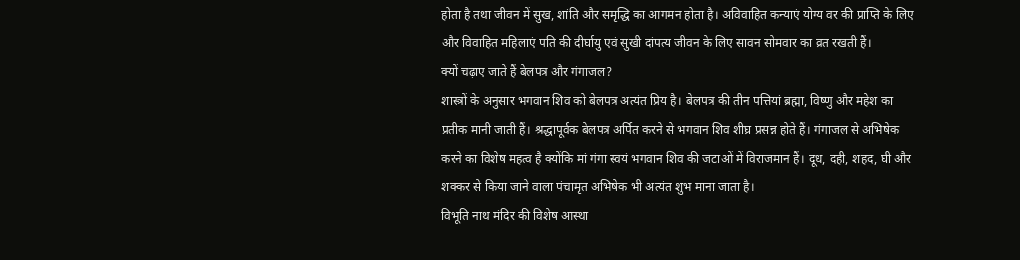होता है तथा जीवन में सुख, शांति और समृद्धि का आगमन होता है। अविवाहित कन्याएं योग्य वर की प्राप्ति के लिए और विवाहित महिलाएं पति की दीर्घायु एवं सुखी दांपत्य जीवन के लिए सावन सोमवार का व्रत रखती हैं।
क्यों चढ़ाए जाते हैं बेलपत्र और गंगाजल?
शास्त्रों के अनुसार भगवान शिव को बेलपत्र अत्यंत प्रिय है। बेलपत्र की तीन पत्तियां ब्रह्मा, विष्णु और महेश का प्रतीक मानी जाती हैं। श्रद्धापूर्वक बेलपत्र अर्पित करने से भगवान शिव शीघ्र प्रसन्न होते हैं। गंगाजल से अभिषेक करने का विशेष महत्व है क्योंकि मां गंगा स्वयं भगवान शिव की जटाओं में विराजमान हैं। दूध, दही, शहद, घी और शक्कर से किया जाने वाला पंचामृत अभिषेक भी अत्यंत शुभ माना जाता है।
विभूति नाथ मंदिर की विशेष आस्था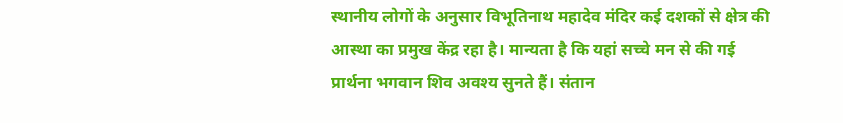स्थानीय लोगों के अनुसार विभूतिनाथ महादेव मंदिर कई दशकों से क्षेत्र की आस्था का प्रमुख केंद्र रहा है। मान्यता है कि यहां सच्चे मन से की गई प्रार्थना भगवान शिव अवश्य सुनते हैं। संतान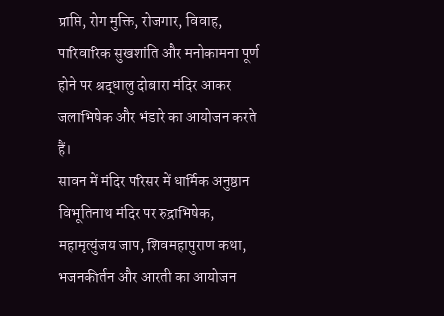प्राप्ति, रोग मुक्ति, रोजगार, विवाह, पारिवारिक सुखशांति और मनोकामना पूर्ण होने पर श्रद्धालु दोबारा मंदिर आकर जलाभिषेक और भंडारे का आयोजन करते हैं।
सावन में मंदिर परिसर में धार्मिक अनुष्ठान
विभूतिनाथ मंदिर पर रुद्राभिषेक, महामृत्युंजय जाप, शिवमहापुराण कथा, भजनकीर्तन और आरती का आयोजन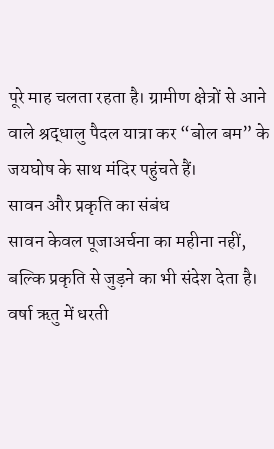पूरे माह चलता रहता है। ग्रामीण क्षेत्रों से आने वाले श्रद्धालु पैदल यात्रा कर “बोल बम” के जयघोष के साथ मंदिर पहुंचते हैं।
सावन और प्रकृति का संबंध
सावन केवल पूजाअर्चना का महीना नहीं, बल्कि प्रकृति से जुड़ने का भी संदेश देता है। वर्षा ऋतु में धरती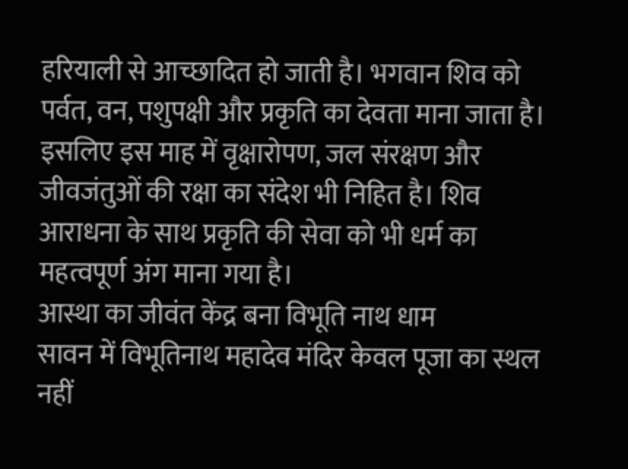हरियाली से आच्छादित हो जाती है। भगवान शिव को पर्वत, वन, पशुपक्षी और प्रकृति का देवता माना जाता है। इसलिए इस माह में वृक्षारोपण, जल संरक्षण और जीवजंतुओं की रक्षा का संदेश भी निहित है। शिव आराधना के साथ प्रकृति की सेवा को भी धर्म का महत्वपूर्ण अंग माना गया है।
आस्था का जीवंत केंद्र बना विभूति नाथ धाम
सावन में विभूतिनाथ महादेव मंदिर केवल पूजा का स्थल नहीं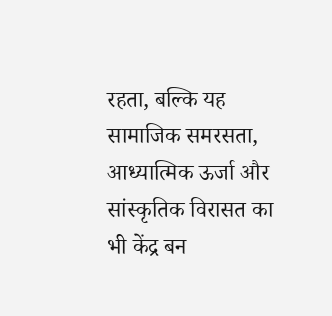रहता, बल्कि यह सामाजिक समरसता, आध्यात्मिक ऊर्जा और सांस्कृतिक विरासत का भी केंद्र बन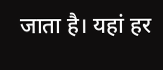जाता है। यहां हर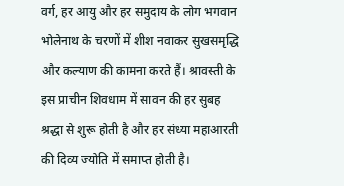वर्ग, हर आयु और हर समुदाय के लोग भगवान भोलेनाथ के चरणों में शीश नवाकर सुखसमृद्धि और कल्याण की कामना करते हैं। श्रावस्ती के इस प्राचीन शिवधाम में सावन की हर सुबह श्रद्धा से शुरू होती है और हर संध्या महाआरती की दिव्य ज्योति में समाप्त होती है।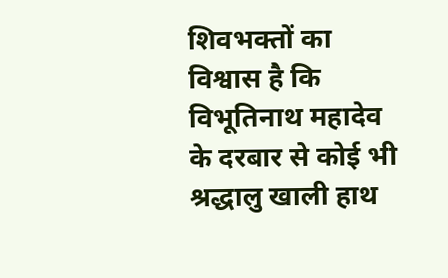शिवभक्तों का विश्वास है कि विभूतिनाथ महादेव के दरबार से कोई भी श्रद्धालु खाली हाथ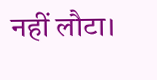नहीं लौटा।